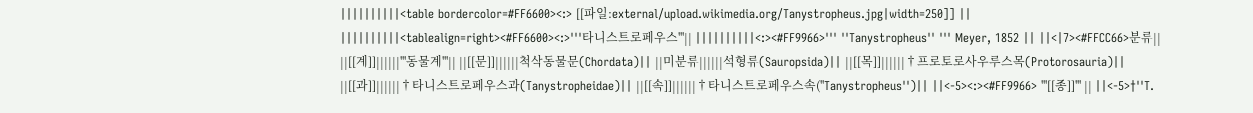||||||||||<table bordercolor=#FF6600><:> [[파일:external/upload.wikimedia.org/Tanystropheus.jpg|width=250]] || ||||||||||<tablealign=right><#FF6600><:>'''타니스트로페우스'''|| ||||||||||<:><#FF9966>''' ''Tanystropheus'' ''' Meyer, 1852 || ||<|7><#FFCC66>분류|| ||[[계]]||||||'''동물계'''|| ||[[문]]||||||척삭동물문(Chordata)|| ||미분류||||||석형류(Sauropsida)|| ||[[목]]||||||†프로토로사우루스목(Protorosauria)|| ||[[과]]||||||†타니스트로페우스과(Tanystropheidae)|| ||[[속]]||||||†타니스트로페우스속(''Tanystropheus'')|| ||<-5><:><#FF9966> '''[[종]]''' || ||<-5>†''T.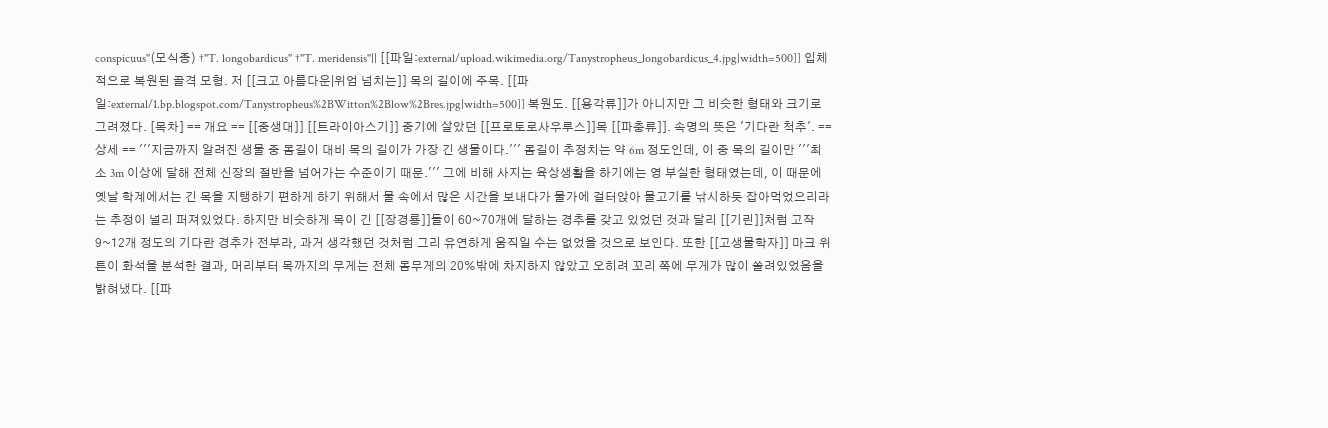conspicuus''(모식종) †''T. longobardicus'' †''T. meridensis''|| [[파일:external/upload.wikimedia.org/Tanystropheus_longobardicus_4.jpg|width=500]] 입체적으로 복원된 골격 모형. 저 [[크고 아름다운|위엄 넘치는]] 목의 길이에 주목. [[파일:external/1.bp.blogspot.com/Tanystropheus%2BWitton%2Blow%2Bres.jpg|width=500]] 복원도. [[용각류]]가 아니지만 그 비슷한 형태와 크기로 그려졌다. [목차] == 개요 == [[중생대]] [[트라이아스기]] 중기에 살았던 [[프로토로사우루스]]목 [[파충류]]. 속명의 뜻은 '기다란 척추'. == 상세 == '''지금까지 알려진 생물 중 몸길이 대비 목의 길이가 가장 긴 생물이다.''' 몸길이 추정치는 약 6m 정도인데, 이 중 목의 길이만 '''최소 3m 이상에 달해 전체 신장의 절반을 넘어가는 수준이기 때문.''' 그에 비해 사지는 육상생활을 하기에는 영 부실한 형태였는데, 이 때문에 옛날 학계에서는 긴 목을 지탱하기 편하게 하기 위해서 물 속에서 많은 시간을 보내다가 물가에 걸터앉아 물고기를 낚시하듯 잡아먹었으리라는 추정이 널리 퍼져있었다. 하지만 비슷하게 목이 긴 [[장경룡]]들이 60~70개에 달하는 경추를 갖고 있었던 것과 달리 [[기린]]처럼 고작 9~12개 정도의 기다란 경추가 전부라, 과거 생각했던 것처럼 그리 유연하게 움직일 수는 없었을 것으로 보인다. 또한 [[고생물학자]] 마크 위튼이 화석을 분석한 결과, 머리부터 목까지의 무게는 전체 몸무게의 20%밖에 차지하지 않았고 오히려 꼬리 쪽에 무게가 많이 쏠려있었음을 밝혀냈다. [[파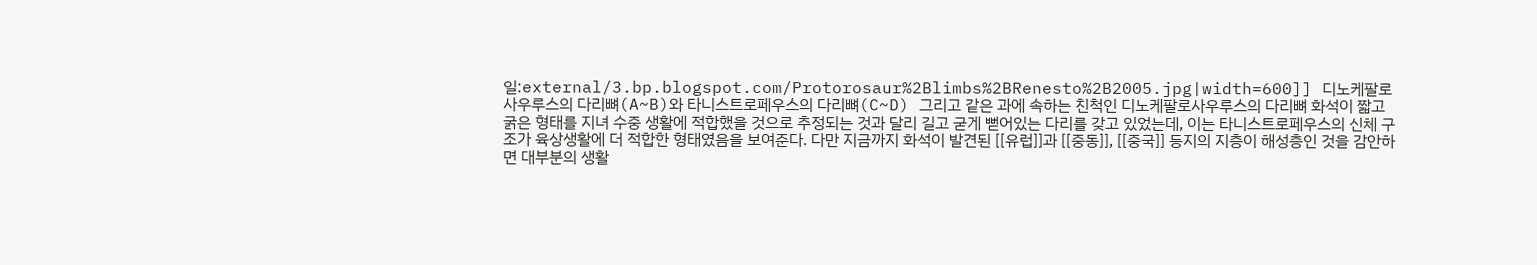일:external/3.bp.blogspot.com/Protorosaur%2Blimbs%2BRenesto%2B2005.jpg|width=600]] 디노케팔로사우루스의 다리뼈(A~B)와 타니스트로페우스의 다리뼈(C~D) 그리고 같은 과에 속하는 친척인 디노케팔로사우루스의 다리뼈 화석이 짧고 굵은 형태를 지녀 수중 생활에 적합했을 것으로 추정되는 것과 달리 길고 굳게 뻗어있는 다리를 갖고 있었는데, 이는 타니스트로페우스의 신체 구조가 육상생활에 더 적합한 형태였음을 보여준다. 다만 지금까지 화석이 발견된 [[유럽]]과 [[중동]], [[중국]] 등지의 지층이 해성층인 것을 감안하면 대부분의 생활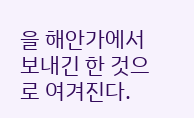을 해안가에서 보내긴 한 것으로 여겨진다.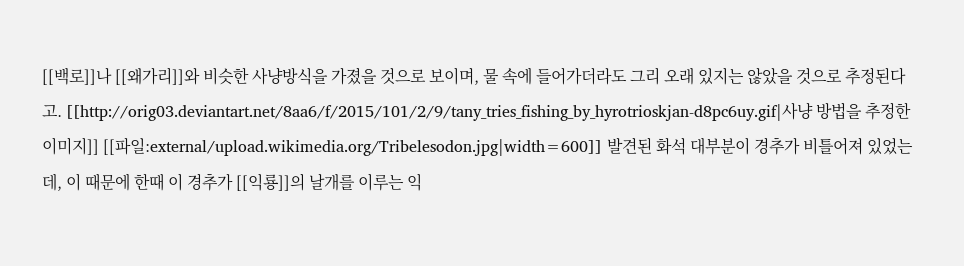[[백로]]나 [[왜가리]]와 비슷한 사냥방식을 가졌을 것으로 보이며, 물 속에 들어가더라도 그리 오래 있지는 않았을 것으로 추정된다고. [[http://orig03.deviantart.net/8aa6/f/2015/101/2/9/tany_tries_fishing_by_hyrotrioskjan-d8pc6uy.gif|사냥 방법을 추정한 이미지]] [[파일:external/upload.wikimedia.org/Tribelesodon.jpg|width=600]] 발견된 화석 대부분이 경추가 비틀어져 있었는데, 이 때문에 한때 이 경추가 [[익룡]]의 날개를 이루는 익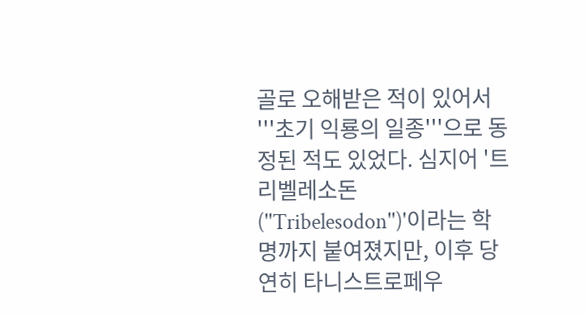골로 오해받은 적이 있어서 '''초기 익룡의 일종'''으로 동정된 적도 있었다. 심지어 '트리벨레소돈(''Tribelesodon'')'이라는 학명까지 붙여졌지만, 이후 당연히 타니스트로페우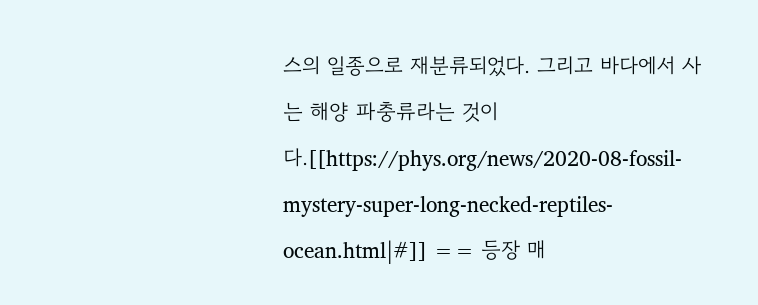스의 일종으로 재분류되었다. 그리고 바다에서 사는 해양 파충류라는 것이다.[[https://phys.org/news/2020-08-fossil-mystery-super-long-necked-reptiles-ocean.html|#]] == 등장 매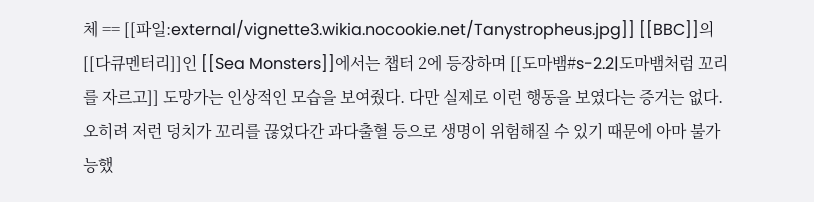체 == [[파일:external/vignette3.wikia.nocookie.net/Tanystropheus.jpg]] [[BBC]]의 [[다큐멘터리]]인 [[Sea Monsters]]에서는 챕터 2에 등장하며 [[도마뱀#s-2.2|도마뱀처럼 꼬리를 자르고]] 도망가는 인상적인 모습을 보여줬다. 다만 실제로 이런 행동을 보였다는 증거는 없다. 오히려 저런 덩치가 꼬리를 끊었다간 과다출혈 등으로 생명이 위험해질 수 있기 때문에 아마 불가능했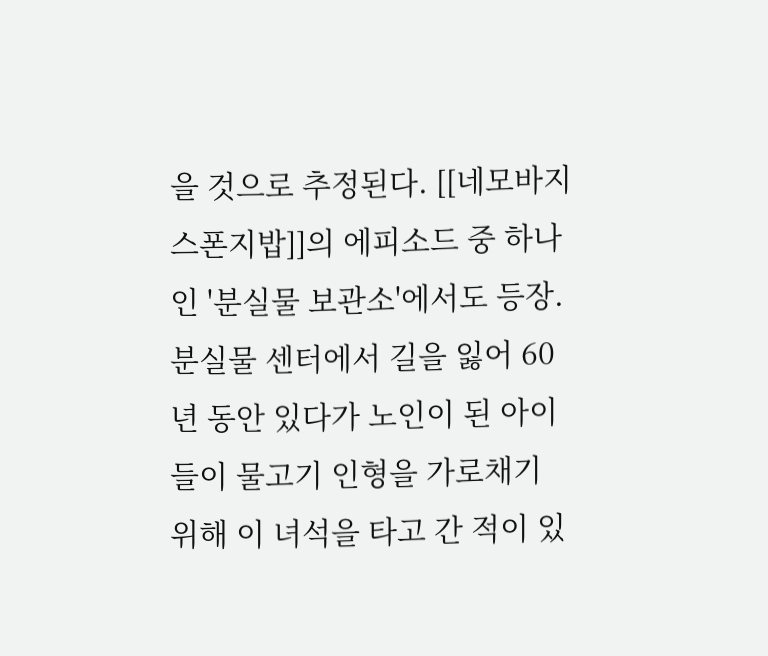을 것으로 추정된다. [[네모바지 스폰지밥]]의 에피소드 중 하나인 '분실물 보관소'에서도 등장. 분실물 센터에서 길을 잃어 60년 동안 있다가 노인이 된 아이들이 물고기 인형을 가로채기 위해 이 녀석을 타고 간 적이 있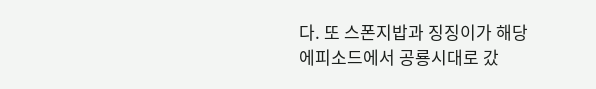다. 또 스폰지밥과 징징이가 해당 에피소드에서 공룡시대로 갔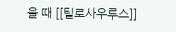을 때 [[틸로사우루스]]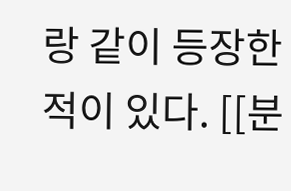랑 같이 등장한 적이 있다. [[분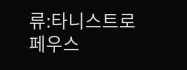류:타니스트로페우스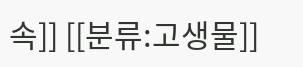속]] [[분류:고생물]]